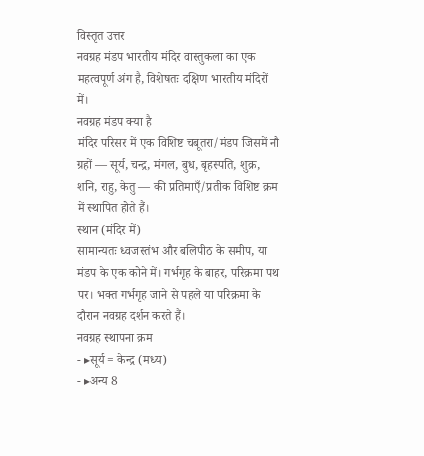विस्तृत उत्तर
नवग्रह मंडप भारतीय मंदिर वास्तुकला का एक महत्वपूर्ण अंग है, विशेषतः दक्षिण भारतीय मंदिरों में।
नवग्रह मंडप क्या है
मंदिर परिसर में एक विशिष्ट चबूतरा/मंडप जिसमें नौ ग्रहों — सूर्य, चन्द्र, मंगल, बुध, बृहस्पति, शुक्र, शनि, राहु, केतु — की प्रतिमाएँ/प्रतीक विशिष्ट क्रम में स्थापित होते हैं।
स्थान (मंदिर में)
सामान्यतः ध्वजस्तंभ और बलिपीठ के समीप, या मंडप के एक कोने में। गर्भगृह के बाहर, परिक्रमा पथ पर। भक्त गर्भगृह जाने से पहले या परिक्रमा के दौरान नवग्रह दर्शन करते हैं।
नवग्रह स्थापना क्रम
- ▸सूर्य = केन्द्र (मध्य)
- ▸अन्य 8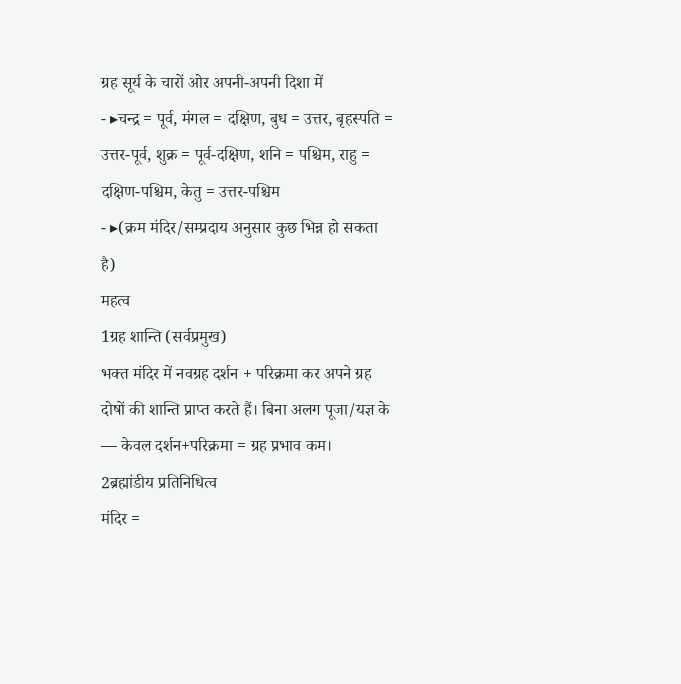ग्रह सूर्य के चारों ओर अपनी-अपनी दिशा में
- ▸चन्द्र = पूर्व, मंगल = दक्षिण, बुध = उत्तर, बृहस्पति = उत्तर-पूर्व, शुक्र = पूर्व-दक्षिण, शनि = पश्चिम, राहु = दक्षिण-पश्चिम, केतु = उत्तर-पश्चिम
- ▸(क्रम मंदिर/सम्प्रदाय अनुसार कुछ भिन्न हो सकता है)
महत्व
1ग्रह शान्ति (सर्वप्रमुख)
भक्त मंदिर में नवग्रह दर्शन + परिक्रमा कर अपने ग्रह दोषों की शान्ति प्राप्त करते हैं। बिना अलग पूजा/यज्ञ के — केवल दर्शन+परिक्रमा = ग्रह प्रभाव कम।
2ब्रह्मांडीय प्रतिनिधित्व
मंदिर =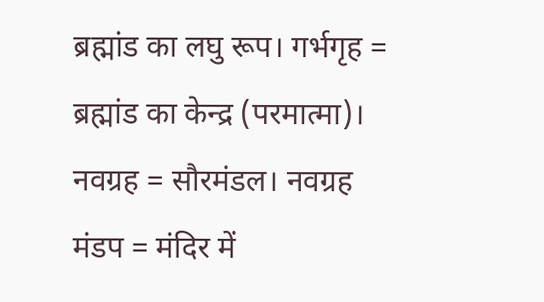ब्रह्मांड का लघु रूप। गर्भगृह = ब्रह्मांड का केन्द्र (परमात्मा)। नवग्रह = सौरमंडल। नवग्रह मंडप = मंदिर में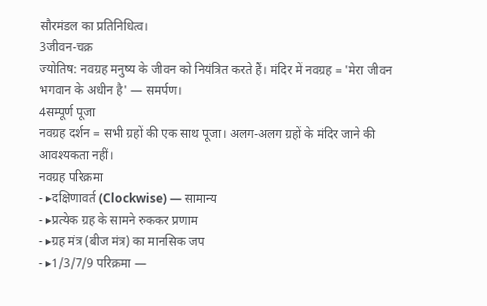सौरमंडल का प्रतिनिधित्व।
3जीवन-चक्र
ज्योतिष: नवग्रह मनुष्य के जीवन को नियंत्रित करते हैं। मंदिर में नवग्रह = 'मेरा जीवन भगवान के अधीन है' — समर्पण।
4सम्पूर्ण पूजा
नवग्रह दर्शन = सभी ग्रहों की एक साथ पूजा। अलग-अलग ग्रहों के मंदिर जाने की आवश्यकता नहीं।
नवग्रह परिक्रमा
- ▸दक्षिणावर्त (Clockwise) — सामान्य
- ▸प्रत्येक ग्रह के सामने रुककर प्रणाम
- ▸ग्रह मंत्र (बीज मंत्र) का मानसिक जप
- ▸1/3/7/9 परिक्रमा —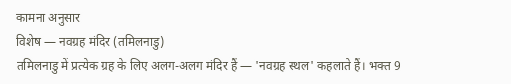कामना अनुसार
विशेष — नवग्रह मंदिर (तमिलनाडु)
तमिलनाडु में प्रत्येक ग्रह के लिए अलग-अलग मंदिर हैं — 'नवग्रह स्थल' कहलाते हैं। भक्त 9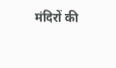मंदिरों की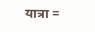यात्रा =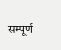सम्पूर्ण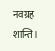नवग्रह शान्ति।